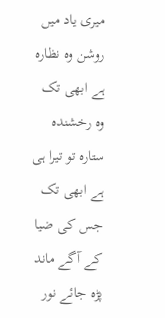میری یاد میں روشن وہ نظارہ ہے ابھی تک
وہ رخشنده ستارہ تو تیرا ہی ہے ابھی تک
جس کی ضیا کے آگے ماند پڑه جائے نور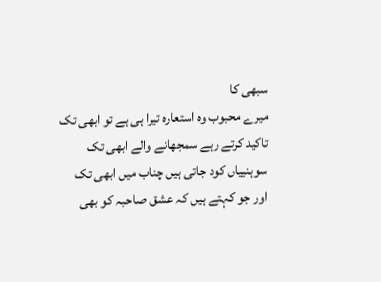سبھی کا
میرے محبوب وہ استعارہ تیرا ہی ہے تو ابھی تک
تاکید کرتے رہے سمجھانے والے ابھی تک
سوہنییاں کود جاتی ہیں چناب میں ابھی تک
اور جو کہتے ہیں کہ عشق صاحبہ کو بھی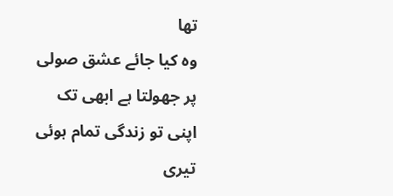تھا
وہ کیا جائے عشق صولی پر جھولتا ہے ابھی تک
اپنی تو زندگی تمام ہوئی تیری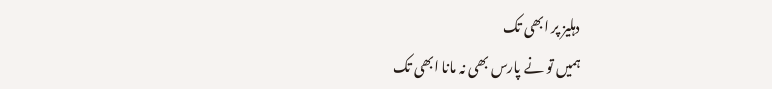دہلیز پر ابھی تک
ہمیں تو نے پارس بھی نہ مانا ابھی تک